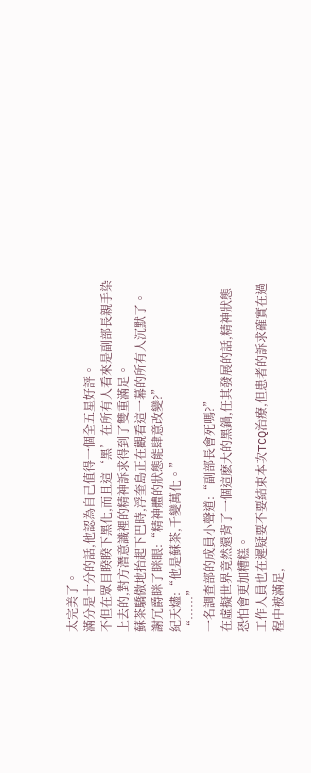太完美了。
滿分是十分的話,他認為自己值得一個全五星好評。
不但在眾目睽睽下黑化,而且這‘黑’在所有人看來是副部長親手染上去的,對方潛意識裡的精神訴求得到了雙重滿足。
蘇茶驕傲地抬起下巴時,浮奎島正在觀看這一幕的所有人沉默了。
謝冗爵眯了眯眼:“精神體的狀態能肆意改變?”
紀天燼:“他是蘇茶,千變萬化。”
“……”
一名調查部的成員小聲道:“副部長會死嗎?”
在虛擬世界竟然還背了一個這麽大的黑鍋,任其發展的話,精神狀態恐怕會更加糟糕。
工作人員也在遲疑要不要結束本次TCQ治療,但患者的訴求確實在過程中被滿足,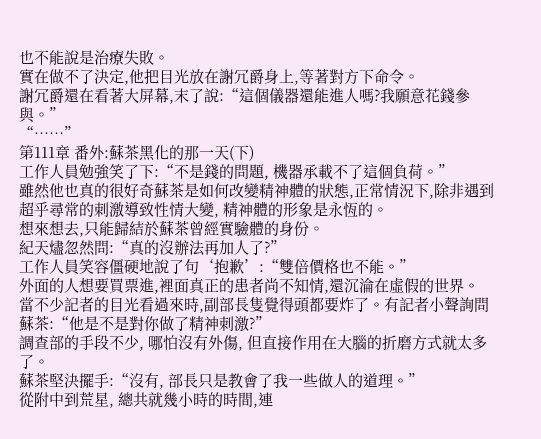也不能說是治療失敗。
實在做不了決定,他把目光放在謝冗爵身上,等著對方下命令。
謝冗爵還在看著大屏幕,末了說:“這個儀器還能進人嗎?我願意花錢參與。”
“……”
第111章 番外:蘇茶黑化的那一天(下)
工作人員勉強笑了下:“不是錢的問題, 機器承載不了這個負荷。”
雖然他也真的很好奇蘇茶是如何改變精神體的狀態,正常情況下,除非遇到超乎尋常的刺激導致性情大變, 精神體的形象是永恆的。
想來想去,只能歸結於蘇茶曾經實驗體的身份。
紀天燼忽然問:“真的沒辦法再加人了?”
工作人員笑容僵硬地說了句‘抱歉’:“雙倍價格也不能。”
外面的人想要買票進,裡面真正的患者尚不知情,還沉淪在虛假的世界。
當不少記者的目光看過來時,副部長隻覺得頭都要炸了。有記者小聲詢問蘇茶:“他是不是對你做了精神刺激?”
調查部的手段不少, 哪怕沒有外傷, 但直接作用在大腦的折磨方式就太多了。
蘇茶堅決擺手:“沒有, 部長只是教會了我一些做人的道理。”
從附中到荒星, 總共就幾小時的時間,連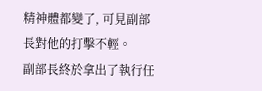精神體都變了, 可見副部長對他的打擊不輕。
副部長終於拿出了執行任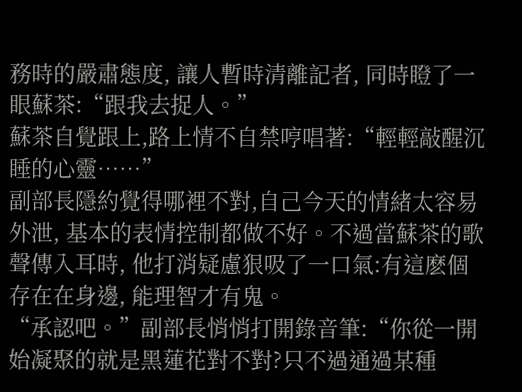務時的嚴肅態度, 讓人暫時清離記者, 同時瞪了一眼蘇茶:“跟我去捉人。”
蘇茶自覺跟上,路上情不自禁哼唱著:“輕輕敲醒沉睡的心靈……”
副部長隱約覺得哪裡不對,自己今天的情緒太容易外泄, 基本的表情控制都做不好。不過當蘇茶的歌聲傳入耳時, 他打消疑慮狠吸了一口氣:有這麽個存在在身邊, 能理智才有鬼。
“承認吧。”副部長悄悄打開錄音筆:“你從一開始凝聚的就是黑蓮花對不對?只不過通過某種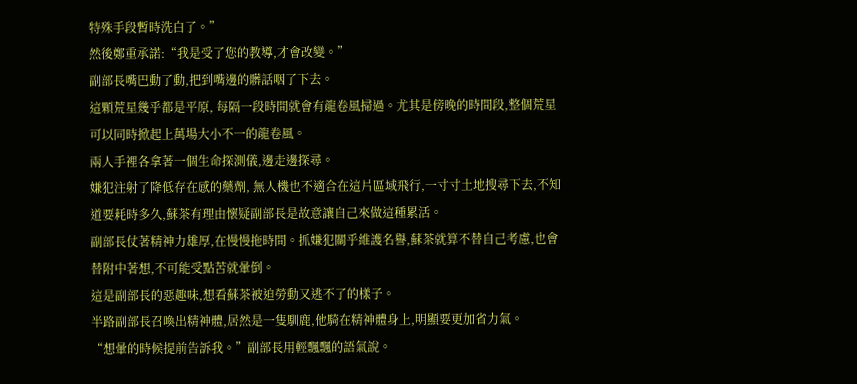特殊手段暫時洗白了。”
然後鄭重承諾:“我是受了您的教導,才會改變。”
副部長嘴巴動了動,把到嘴邊的髒話咽了下去。
這顆荒星幾乎都是平原, 每隔一段時間就會有龍卷風掃過。尤其是傍晚的時間段,整個荒星可以同時掀起上萬場大小不一的龍卷風。
兩人手裡各拿著一個生命探測儀,邊走邊探尋。
嫌犯注射了降低存在感的藥劑, 無人機也不適合在這片區域飛行,一寸寸土地搜尋下去,不知道要耗時多久,蘇茶有理由懷疑副部長是故意讓自己來做這種累活。
副部長仗著精神力雄厚,在慢慢拖時間。抓嫌犯關乎維護名譽,蘇茶就算不替自己考慮,也會替附中著想,不可能受點苦就暈倒。
這是副部長的惡趣味,想看蘇茶被迫勞動又逃不了的樣子。
半路副部長召喚出精神體,居然是一隻馴鹿,他騎在精神體身上,明顯要更加省力氣。
“想暈的時候提前告訴我。”副部長用輕飄飄的語氣說。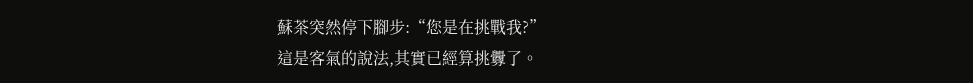蘇茶突然停下腳步:“您是在挑戰我?”
這是客氣的說法,其實已經算挑釁了。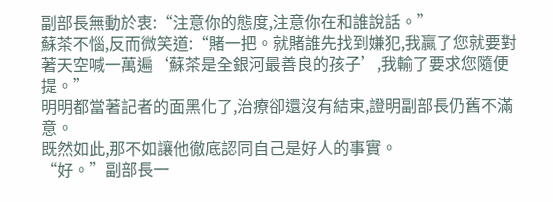副部長無動於衷:“注意你的態度,注意你在和誰說話。”
蘇茶不惱,反而微笑道:“賭一把。就賭誰先找到嫌犯,我贏了您就要對著天空喊一萬遍‘蘇茶是全銀河最善良的孩子’,我輸了要求您隨便提。”
明明都當著記者的面黑化了,治療卻還沒有結束,證明副部長仍舊不滿意。
既然如此,那不如讓他徹底認同自己是好人的事實。
“好。”副部長一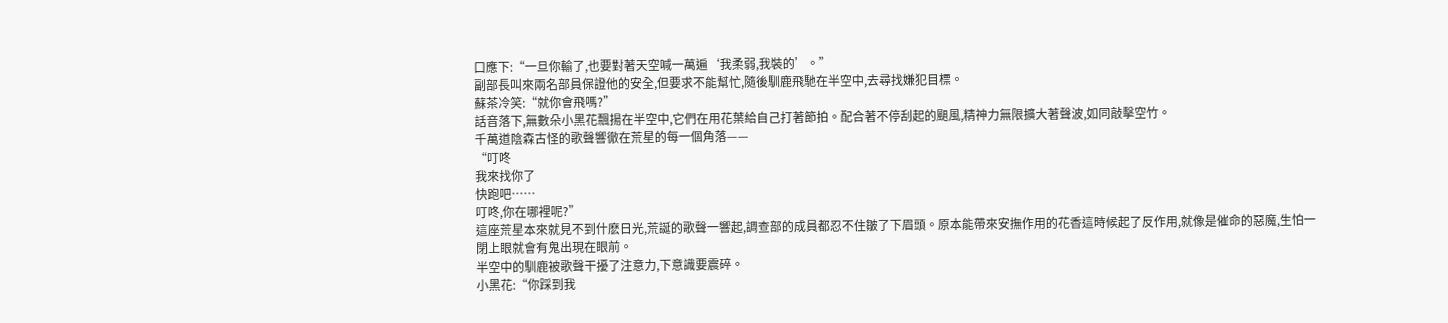口應下:“一旦你輸了,也要對著天空喊一萬遍‘我柔弱,我裝的’。”
副部長叫來兩名部員保證他的安全,但要求不能幫忙,隨後馴鹿飛馳在半空中,去尋找嫌犯目標。
蘇茶冷笑:“就你會飛嗎?”
話音落下,無數朵小黑花飄揚在半空中,它們在用花葉給自己打著節拍。配合著不停刮起的颶風,精神力無限擴大著聲波,如同敲擊空竹。
千萬道陰森古怪的歌聲響徹在荒星的每一個角落——
“叮咚
我來找你了
快跑吧……
叮咚,你在哪裡呢?”
這座荒星本來就見不到什麽日光,荒誕的歌聲一響起,調查部的成員都忍不住皺了下眉頭。原本能帶來安撫作用的花香這時候起了反作用,就像是催命的惡魔,生怕一閉上眼就會有鬼出現在眼前。
半空中的馴鹿被歌聲干擾了注意力,下意識要震碎。
小黑花:“你踩到我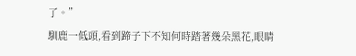了。”
馴鹿一低頭,看到蹄子下不知何時踏著幾朵黑花,眼睛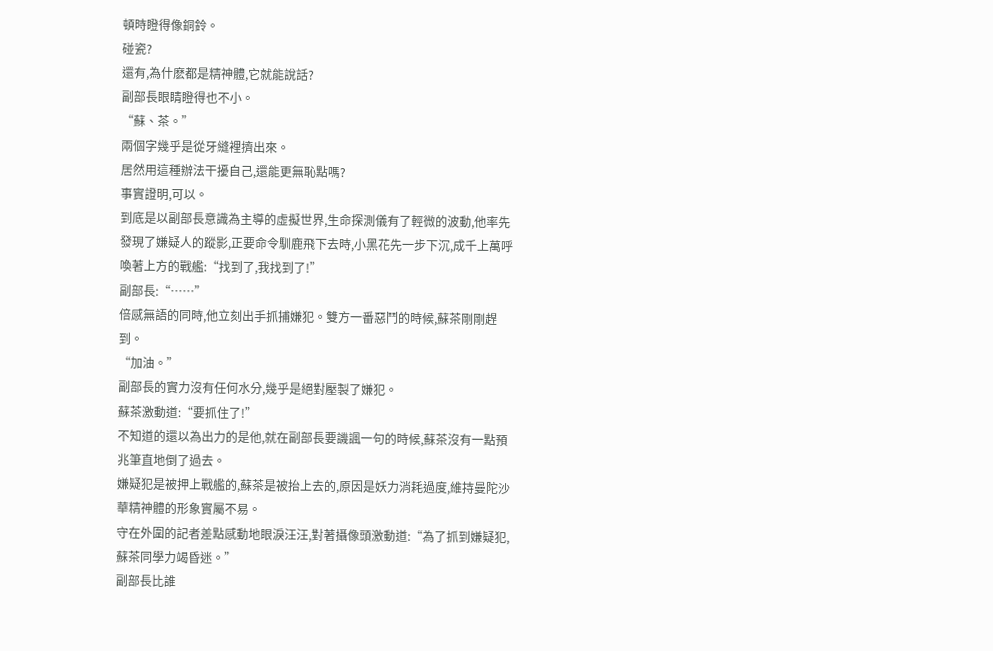頓時瞪得像銅鈴。
碰瓷?
還有,為什麽都是精神體,它就能說話?
副部長眼睛瞪得也不小。
“蘇、茶。”
兩個字幾乎是從牙縫裡擠出來。
居然用這種辦法干擾自己,還能更無恥點嗎?
事實證明,可以。
到底是以副部長意識為主導的虛擬世界,生命探測儀有了輕微的波動,他率先發現了嫌疑人的蹤影,正要命令馴鹿飛下去時,小黑花先一步下沉,成千上萬呼喚著上方的戰艦:“找到了,我找到了!”
副部長:“……”
倍感無語的同時,他立刻出手抓捕嫌犯。雙方一番惡鬥的時候,蘇茶剛剛趕到。
“加油。”
副部長的實力沒有任何水分,幾乎是絕對壓製了嫌犯。
蘇茶激動道:“要抓住了!”
不知道的還以為出力的是他,就在副部長要譏諷一句的時候,蘇茶沒有一點預兆筆直地倒了過去。
嫌疑犯是被押上戰艦的,蘇茶是被抬上去的,原因是妖力消耗過度,維持曼陀沙華精神體的形象實屬不易。
守在外圍的記者差點感動地眼淚汪汪,對著攝像頭激動道:“為了抓到嫌疑犯,蘇茶同學力竭昏迷。”
副部長比誰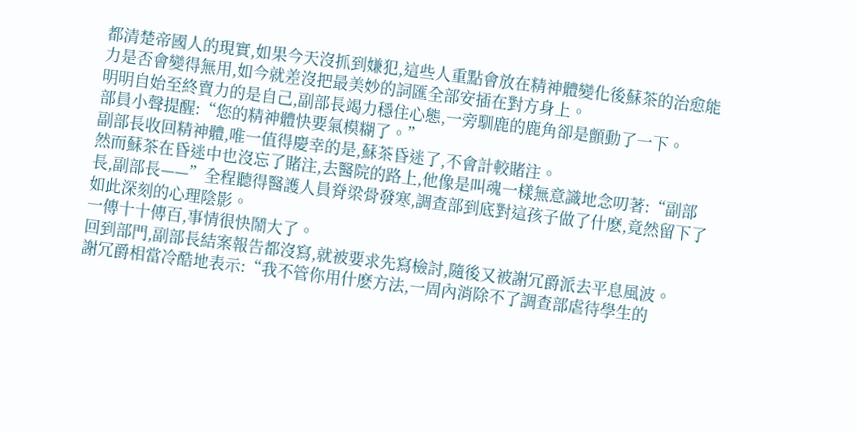都清楚帝國人的現實,如果今天沒抓到嫌犯,這些人重點會放在精神體變化後蘇茶的治愈能力是否會變得無用,如今就差沒把最美妙的詞匯全部安插在對方身上。
明明自始至終賣力的是自己,副部長竭力穩住心態,一旁馴鹿的鹿角卻是顫動了一下。
部員小聲提醒:“您的精神體快要氣模糊了。”
副部長收回精神體,唯一值得慶幸的是,蘇茶昏迷了,不會計較賭注。
然而蘇茶在昏迷中也沒忘了賭注,去醫院的路上,他像是叫魂一樣無意識地念叨著:“副部長,副部長——”全程聽得醫護人員脊梁骨發寒,調查部到底對這孩子做了什麽,竟然留下了如此深刻的心理陰影。
一傳十十傳百,事情很快鬧大了。
回到部門,副部長結案報告都沒寫,就被要求先寫檢討,隨後又被謝冗爵派去平息風波。
謝冗爵相當冷酷地表示:“我不管你用什麽方法,一周內消除不了調查部虐待學生的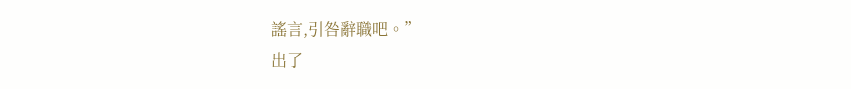謠言,引咎辭職吧。”
出了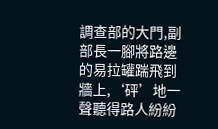調查部的大門,副部長一腳將路邊的易拉罐踹飛到牆上,‘砰’地一聲聽得路人紛紛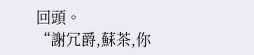回頭。
“謝冗爵,蘇茶,你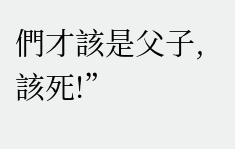們才該是父子,該死!”